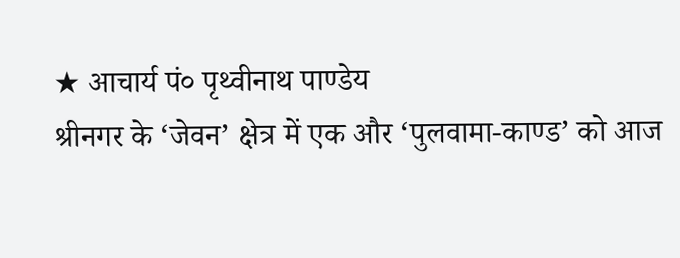★ आचार्य पं० पृथ्वीनाथ पाण्डेय
श्रीनगर के ‘जेवन’ क्षेत्र में एक और ‘पुलवामा-काण्ड’ को आज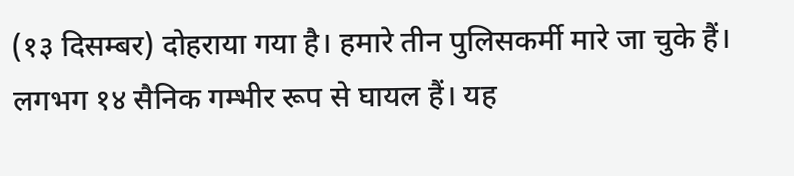(१३ दिसम्बर) दोहराया गया है। हमारे तीन पुलिसकर्मी मारे जा चुके हैं। लगभग १४ सैनिक गम्भीर रूप से घायल हैं। यह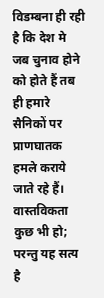विडम्बना ही रही है कि देश मे जब चुनाव होने को होते हैं तब ही हमारे सैनिकों पर प्राणघातक हमले कराये जाते रहे हैं। वास्तविकता कुछ भी हो; परन्तु यह सत्य है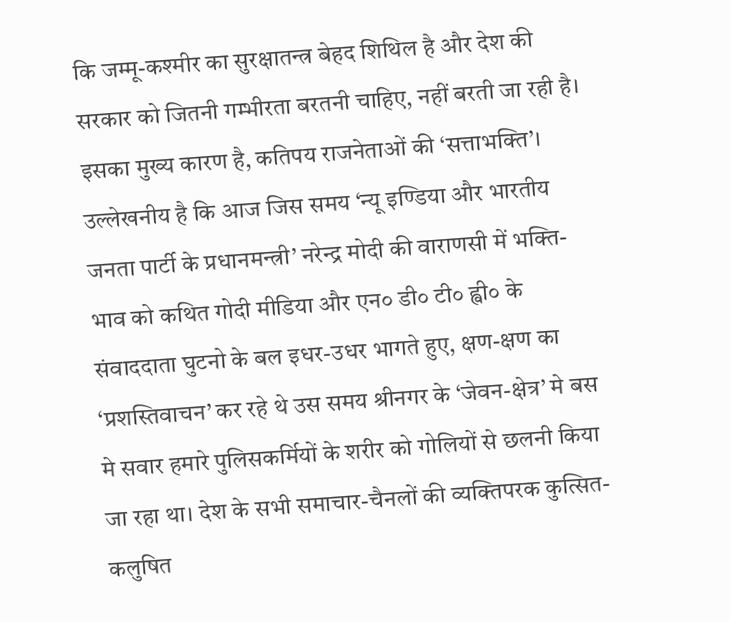कि जम्मू-कश्मीर का सुरक्षातन्त्र बेहद शिथिल है और देश की सरकार को जितनी गम्भीरता बरतनी चाहिए, नहीं बरती जा रही है। इसका मुख्य कारण है, कतिपय राजनेताओं की ‘सत्ताभक्ति’।
उल्लेखनीय है कि आज जिस समय ‘न्यू इण्डिया और भारतीय जनता पार्टी के प्रधानमन्त्री’ नरेन्द्र मोदी की वाराणसी में भक्ति-भाव को कथित गोदी मीडिया और एन० डी० टी० ह्वी० के संवाददाता घुटनो के बल इधर-उधर भागते हुए, क्षण-क्षण का ‘प्रशस्तिवाचन’ कर रहे थे उस समय श्रीनगर के ‘जेवन-क्षेत्र’ मे बस मे सवार हमारे पुलिसकर्मियों के शरीर को गोलियों से छलनी किया जा रहा था। देश के सभी समाचार-चैनलों की व्यक्तिपरक कुत्सित-कलुषित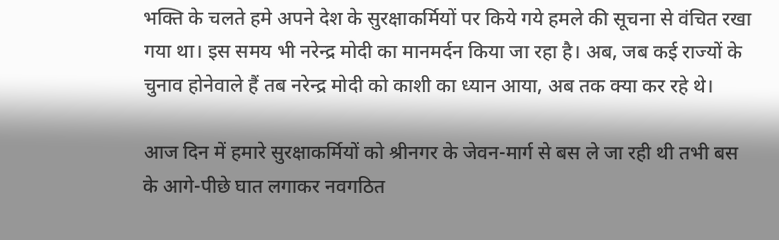भक्ति के चलते हमे अपने देश के सुरक्षाकर्मियों पर किये गये हमले की सूचना से वंचित रखा गया था। इस समय भी नरेन्द्र मोदी का मानमर्दन किया जा रहा है। अब, जब कई राज्यों के चुनाव होनेवाले हैं तब नरेन्द्र मोदी को काशी का ध्यान आया, अब तक क्या कर रहे थे।

आज दिन में हमारे सुरक्षाकर्मियों को श्रीनगर के जेवन-मार्ग से बस ले जा रही थी तभी बस के आगे-पीछे घात लगाकर नवगठित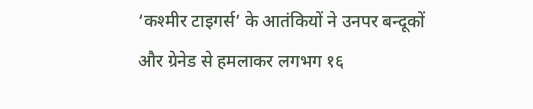‘कश्मीर टाइगर्स’ के आतंकियों ने उनपर बन्दूकों और ग्रेनेड से हमलाकर लगभग १६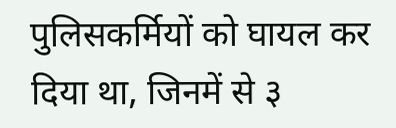पुलिसकर्मियों को घायल कर दिया था, जिनमें से ३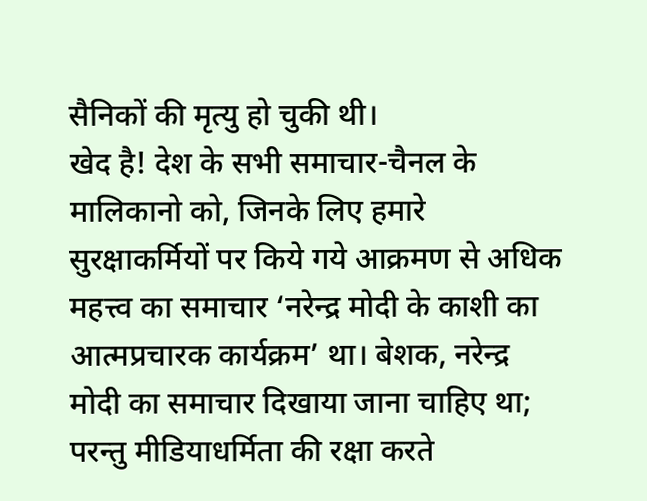सैनिकों की मृत्यु हो चुकी थी।
खेद है! देश के सभी समाचार-चैनल के मालिकानो को, जिनके लिए हमारे सुरक्षाकर्मियों पर किये गये आक्रमण से अधिक महत्त्व का समाचार ‘नरेन्द्र मोदी के काशी का आत्मप्रचारक कार्यक्रम’ था। बेशक, नरेन्द्र मोदी का समाचार दिखाया जाना चाहिए था; परन्तु मीडियाधर्मिता की रक्षा करते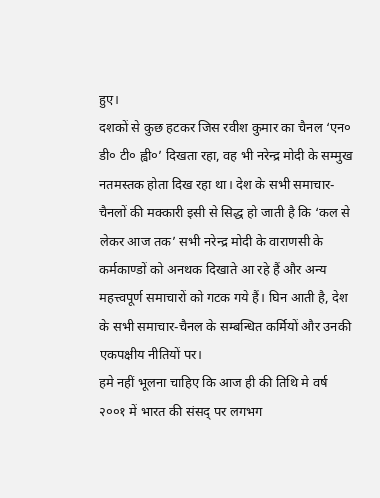हुए।
दशकों से कुछ हटकर जिस रवीश कुमार का चैनल ‘एन० डी० टी० ह्वी०’ दिखता रहा, वह भी नरेन्द्र मोदी के सम्मुख नतमस्तक होता दिख रहा था। देश के सभी समाचार-चैनलों की मक्कारी इसी से सिद्ध हो जाती है कि ‘कल से लेकर आज तक’ सभी नरेन्द्र मोदी के वाराणसी के कर्मकाण्डों को अनथक दिखाते आ रहे हैं और अन्य महत्त्वपूर्ण समाचारों को गटक गये हैं। घिन आती है, देश के सभी समाचार-चैनल के सम्बन्धित कर्मियों और उनकी एकपक्षीय नीतियों पर।
हमे नहीं भूलना चाहिए कि आज ही की तिथि मे वर्ष २००१ में भारत की संसद् पर लगभग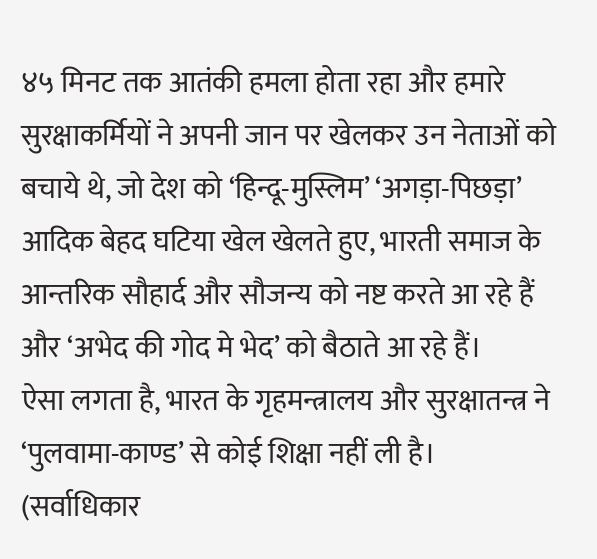४५ मिनट तक आतंकी हमला होता रहा और हमारे सुरक्षाकर्मियों ने अपनी जान पर खेलकर उन नेताओं को बचाये थे, जो देश को ‘हिन्दू-मुस्लिम’ ‘अगड़ा-पिछड़ा’ आदिक बेहद घटिया खेल खेलते हुए, भारती समाज के आन्तरिक सौहार्द और सौजन्य को नष्ट करते आ रहे हैं और ‘अभेद की गोद मे भेद’ को बैठाते आ रहे हैं।
ऐसा लगता है, भारत के गृहमन्त्रालय और सुरक्षातन्त्र ने ‘पुलवामा-काण्ड’ से कोई शिक्षा नहीं ली है।
(सर्वाधिकार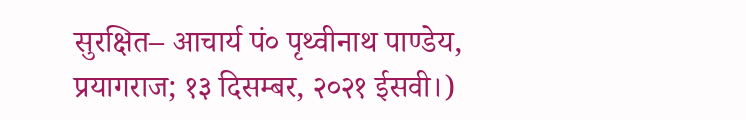सुरक्षित– आचार्य पं० पृथ्वीनाथ पाण्डेय, प्रयागराज; १३ दिसम्बर, २०२१ ईसवी।)